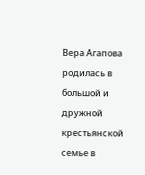Вера Агапова родилась в большой и дружной крестьянской семье в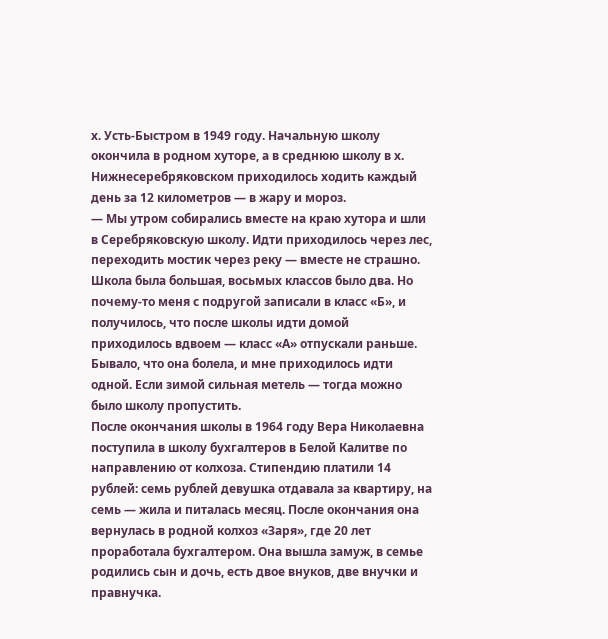х. Усть-Быстром в 1949 году. Начальную школу окончила в родном хуторе, а в среднюю школу в х. Нижнесеребряковском приходилось ходить каждый день за 12 километров — в жару и мороз.
— Мы утром собирались вместе на краю хутора и шли в Серебряковскую школу. Идти приходилось через лес, переходить мостик через реку — вместе не страшно. Школа была большая, восьмых классов было два. Но почему-то меня с подругой записали в класс «Б», и получилось, что после школы идти домой приходилось вдвоем — класс «А» отпускали раньше. Бывало, что она болела, и мне приходилось идти одной. Если зимой сильная метель — тогда можно было школу пропустить.
После окончания школы в 1964 году Вера Николаевна поступила в школу бухгалтеров в Белой Калитве по направлению от колхоза. Стипендию платили 14 рублей: семь рублей девушка отдавала за квартиру, на семь — жила и питалась месяц. После окончания она вернулась в родной колхоз «Заря», где 20 лет проработала бухгалтером. Она вышла замуж, в семье родились сын и дочь, есть двое внуков, две внучки и правнучка.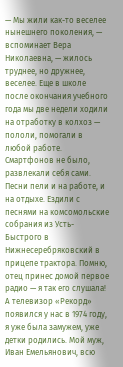— Мы жили как-то веселее нынешнего поколения, — вспоминает Вера Николаевна, — жилось труднее, но дружнее, веселее. Еще в школе после окончания учебного года мы две недели ходили на отработку в колхоз — пололи, помогали в любой работе. Смартфонов не было, развлекали себя сами. Песни пели и на работе, и на отдыхе. Ездили с песнями на комсомольские собрания из Усть-Быстрого в Нижнесеребряковский в прицепе трактора. Помню, отец принес домой первое радио — я так его слушала! А телевизор «Рекорд» появился у нас в 1974 году, я уже была замужем, уже детки родились. Мой муж, Иван Емельянович, всю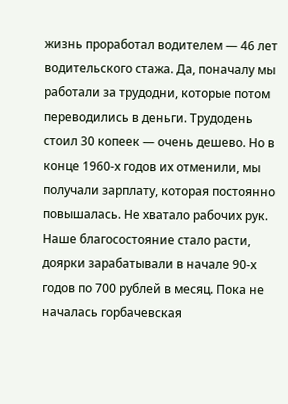жизнь проработал водителем — 46 лет водительского стажа. Да, поначалу мы работали за трудодни, которые потом переводились в деньги. Трудодень стоил 30 копеек — очень дешево. Но в конце 1960-х годов их отменили, мы получали зарплату, которая постоянно повышалась. Не хватало рабочих рук. Наше благосостояние стало расти, доярки зарабатывали в начале 90-х годов по 700 рублей в месяц. Пока не началась горбачевская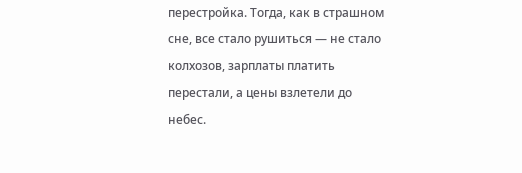перестройка. Тогда, как в страшном сне, все стало рушиться — не стало колхозов, зарплаты платить перестали, а цены взлетели до небес.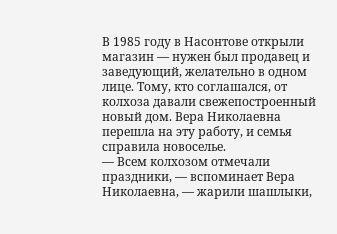В 1985 году в Насонтове открыли магазин — нужен был продавец и заведующий, желательно в одном лице. Тому, кто соглашался, от колхоза давали свежепостроенный новый дом. Вера Николаевна перешла на эту работу, и семья справила новоселье.
— Всем колхозом отмечали праздники, — вспоминает Вера Николаевна, — жарили шашлыки,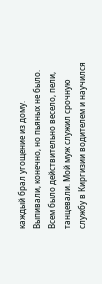каждый брал угощение из дому. Выпивали, конечно, но пьяных не было. Всем было действительно весело, пели, танцевали. Мой муж служил срочную службу в Киргизии водителем и научился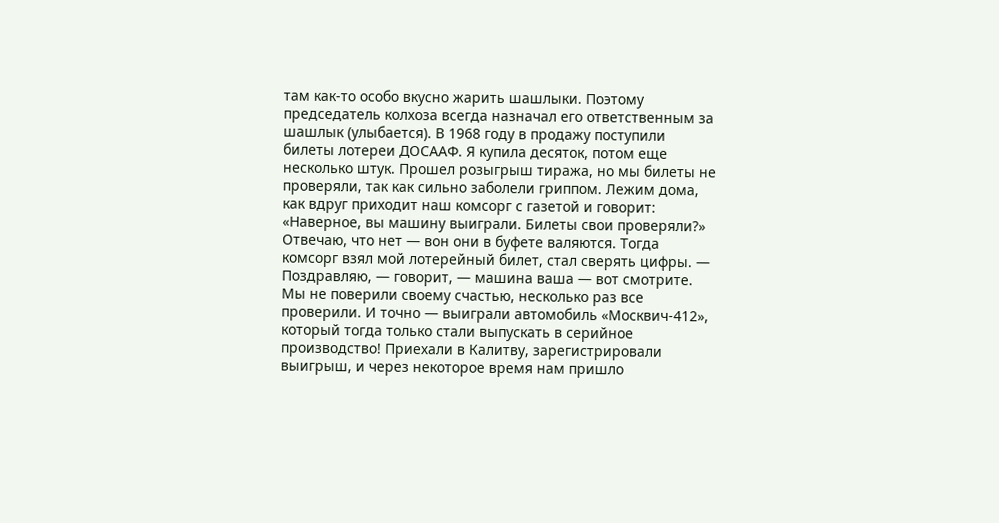там как-то особо вкусно жарить шашлыки. Поэтому председатель колхоза всегда назначал его ответственным за шашлык (улыбается). В 1968 году в продажу поступили билеты лотереи ДОСААФ. Я купила десяток, потом еще несколько штук. Прошел розыгрыш тиража, но мы билеты не проверяли, так как сильно заболели гриппом. Лежим дома, как вдруг приходит наш комсорг с газетой и говорит: «Наверное, вы машину выиграли. Билеты свои проверяли?» Отвечаю, что нет — вон они в буфете валяются. Тогда комсорг взял мой лотерейный билет, стал сверять цифры. — Поздравляю, — говорит, — машина ваша — вот смотрите. Мы не поверили своему счастью, несколько раз все проверили. И точно — выиграли автомобиль «Москвич-412», который тогда только стали выпускать в серийное производство! Приехали в Калитву, зарегистрировали выигрыш, и через некоторое время нам пришло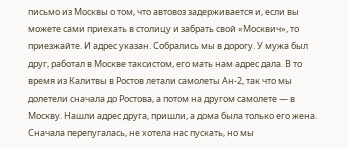письмо из Москвы о том, что автовоз задерживается и, если вы можете сами приехать в столицу и забрать свой «Москвич», то приезжайте. И адрес указан. Собрались мы в дорогу. У мужа был друг, работал в Москве таксистом, его мать нам адрес дала. В то время из Калитвы в Ростов летали самолеты Ан-2, так что мы долетели сначала до Ростова, а потом на другом самолете — в Москву. Нашли адрес друга, пришли, а дома была только его жена. Сначала перепугалась, не хотела нас пускать, но мы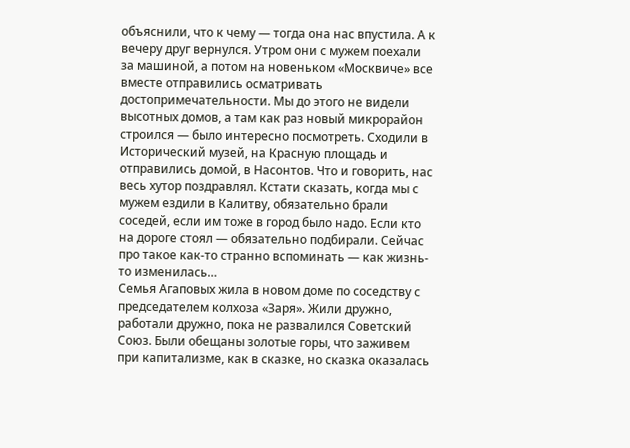объяснили, что к чему — тогда она нас впустила. А к вечеру друг вернулся. Утром они с мужем поехали за машиной, а потом на новеньком «Москвиче» все вместе отправились осматривать достопримечательности. Мы до этого не видели высотных домов, а там как раз новый микрорайон строился — было интересно посмотреть. Сходили в Исторический музей, на Красную площадь и отправились домой, в Насонтов. Что и говорить, нас весь хутор поздравлял. Кстати сказать, когда мы с мужем ездили в Калитву, обязательно брали соседей, если им тоже в город было надо. Если кто на дороге стоял — обязательно подбирали. Сейчас про такое как-то странно вспоминать — как жизнь-то изменилась…
Семья Агаповых жила в новом доме по соседству с председателем колхоза «Заря». Жили дружно, работали дружно, пока не развалился Советский Союз. Были обещаны золотые горы, что заживем при капитализме, как в сказке, но сказка оказалась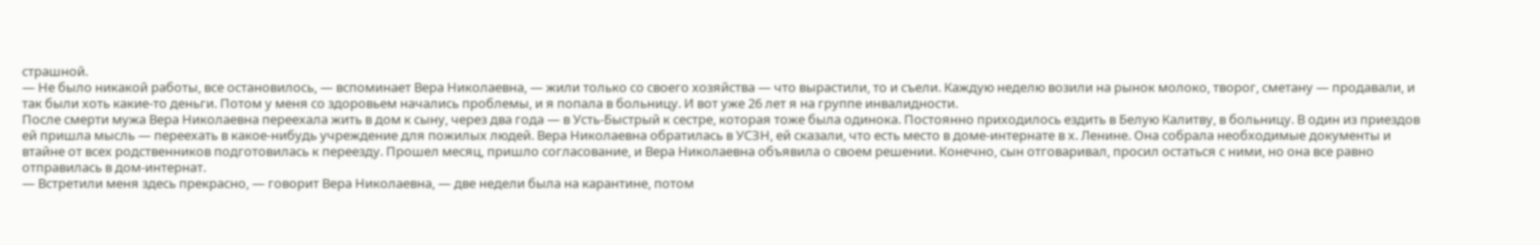страшной.
— Не было никакой работы, все остановилось, — вспоминает Вера Николаевна, — жили только со своего хозяйства — что вырастили, то и съели. Каждую неделю возили на рынок молоко, творог, сметану — продавали, и так были хоть какие-то деньги. Потом у меня со здоровьем начались проблемы, и я попала в больницу. И вот уже 26 лет я на группе инвалидности.
После смерти мужа Вера Николаевна переехала жить в дом к сыну, через два года — в Усть-Быстрый к сестре, которая тоже была одинока. Постоянно приходилось ездить в Белую Калитву, в больницу. В один из приездов ей пришла мысль — переехать в какое-нибудь учреждение для пожилых людей. Вера Николаевна обратилась в УСЗН, ей сказали, что есть место в доме-интернате в х. Ленине. Она собрала необходимые документы и втайне от всех родственников подготовилась к переезду. Прошел месяц, пришло согласование, и Вера Николаевна объявила о своем решении. Конечно, сын отговаривал, просил остаться с ними, но она все равно отправилась в дом-интернат.
— Встретили меня здесь прекрасно, — говорит Вера Николаевна, — две недели была на карантине, потом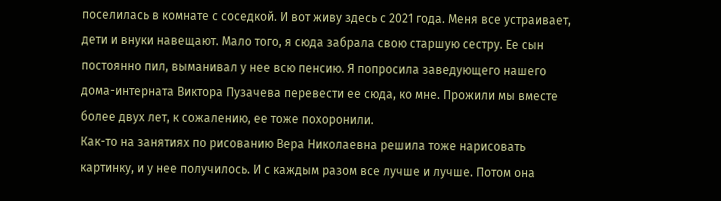поселилась в комнате с соседкой. И вот живу здесь с 2021 года. Меня все устраивает, дети и внуки навещают. Мало того, я сюда забрала свою старшую сестру. Ее сын постоянно пил, выманивал у нее всю пенсию. Я попросила заведующего нашего дома-интерната Виктора Пузачева перевести ее сюда, ко мне. Прожили мы вместе более двух лет, к сожалению, ее тоже похоронили.
Как-то на занятиях по рисованию Вера Николаевна решила тоже нарисовать картинку, и у нее получилось. И с каждым разом все лучше и лучше. Потом она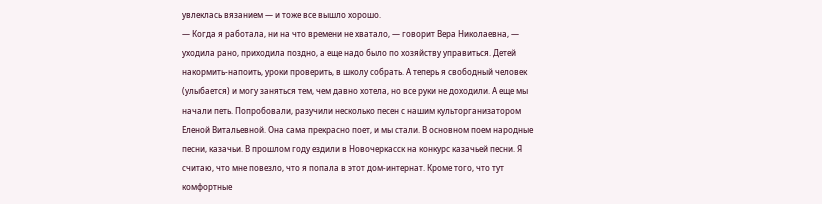увлеклась вязанием — и тоже все вышло хорошо.
— Когда я работала, ни на что времени не хватало, — говорит Вера Николаевна, — уходила рано, приходила поздно, а еще надо было по хозяйству управиться. Детей накормить-напоить, уроки проверить, в школу собрать. А теперь я свободный человек (улыбается) и могу заняться тем, чем давно хотела, но все руки не доходили. А еще мы начали петь. Попробовали, разучили несколько песен с нашим культорганизатором Еленой Витальевной. Она сама прекрасно поет, и мы стали. В основном поем народные песни, казачьи. В прошлом году ездили в Новочеркасск на конкурс казачьей песни. Я считаю, что мне повезло, что я попала в этот дом-интернат. Кроме того, что тут комфортные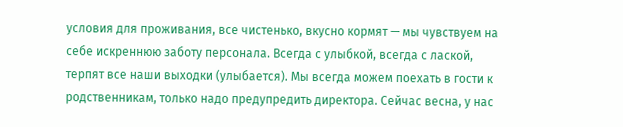условия для проживания, все чистенько, вкусно кормят — мы чувствуем на себе искреннюю заботу персонала. Всегда с улыбкой, всегда с лаской, терпят все наши выходки (улыбается). Мы всегда можем поехать в гости к родственникам, только надо предупредить директора. Сейчас весна, у нас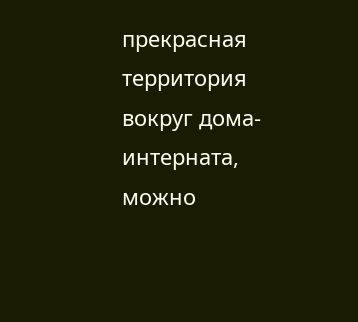прекрасная территория вокруг дома-интерната, можно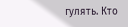гулять. Кто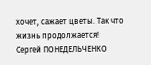хочет, сажает цветы. Так что жизнь продолжается!
Сергей ПОНЕДЕЛЬЧЕНКО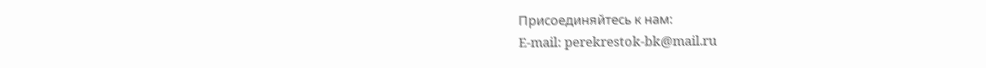Присоединяйтесь к нам:
E-mail: perekrestok-bk@mail.ru